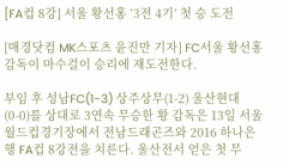[FA컵 8강] 서울 황선홍 ‘3전 4기’ 첫 승 도전

[매경닷컴 MK스포츠 윤진만 기자] FC서울 황선홍 감독이 마수걸이 승리에 재도전한다.

부임 후 성남FC(1-3) 상주상무(1-2) 울산현대(0-0)를 상대로 3연속 무승한 황 감독은 13일 서울월드컵경기장에서 전남드래곤즈와 2016 하나은행 FA컵 8강전을 치른다. 울산전서 얻은 첫 무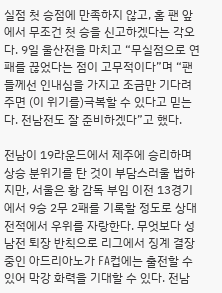실점 첫 승점에 만족하지 않고, 홈 팬 앞에서 무조건 첫 승을 신고하겠다는 각오다. 9일 울산전을 마치고 “무실점으로 연패를 끊었다는 점이 고무적이다”며 “팬들께선 인내심을 가지고 조금만 기다려주면 (이 위기를)극복할 수 있다고 믿는다. 전남전도 잘 준비하겠다”고 했다.

전남이 19라운드에서 제주에 승리하며 상승 분위기를 탄 것이 부담스러울 법하지만, 서울은 황 감독 부임 이전 13경기에서 9승 2무 2패를 기록할 정도로 상대 전적에서 우위를 자랑한다. 무엇보다 성남전 퇴장 반칙으로 리그에서 징계 결장 중인 아드리아노가 FA컵에는 출전할 수 있어 막강 화력을 기대할 수 있다. 전남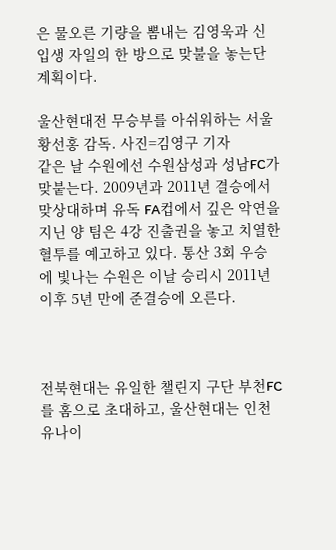은 물오른 기량을 뽐내는 김영욱과 신입생 자일의 한 방으로 맞불을 놓는단 계획이다.

울산현대전 무승부를 아쉬워하는 서울 황선홍 감독. 사진=김영구 기자
같은 날 수원에선 수원삼성과 성남FC가 맞붙는다. 2009년과 2011년 결승에서 맞상대하며 유독 FA컵에서 깊은 악연을 지닌 양 팀은 4강 진출권을 놓고 치열한 혈투를 예고하고 있다. 통산 3회 우승에 빛나는 수원은 이날 승리시 2011년 이후 5년 만에 준결승에 오른다.



전북현대는 유일한 챌린지 구단 부천FC를 홈으로 초대하고, 울산현대는 인천유나이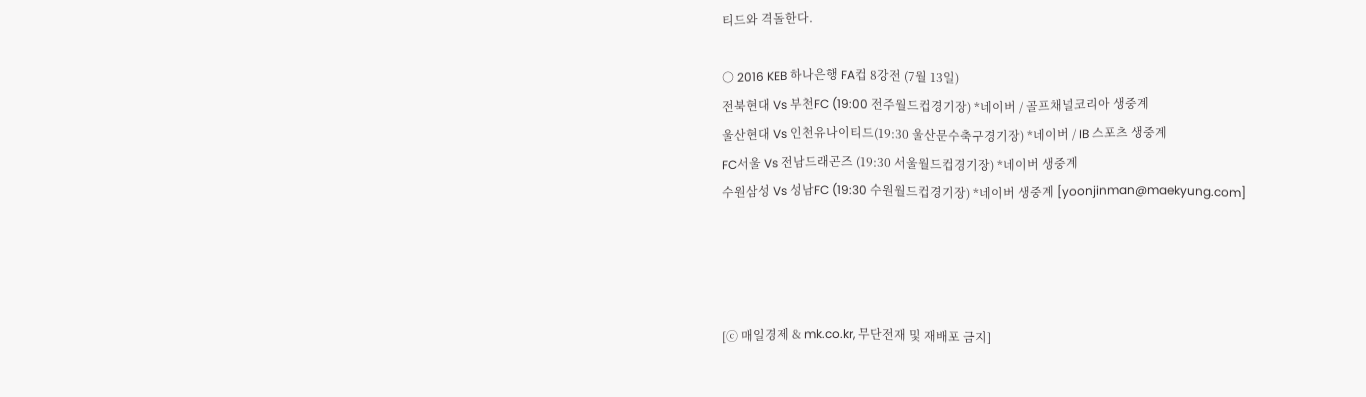티드와 격돌한다.

○ 2016 KEB 하나은행 FA컵 8강전 (7월 13일)
전북현대 Vs 부천FC (19:00 전주월드컵경기장) *네이버 / 골프채널코리아 생중계
울산현대 Vs 인천유나이티드(19:30 울산문수축구경기장) *네이버 / IB 스포츠 생중계
FC서울 Vs 전남드래곤즈 (19:30 서울월드컵경기장) *네이버 생중계
수원삼성 Vs 성남FC (19:30 수원월드컵경기장) *네이버 생중계 [yoonjinman@maekyung.com]




[ⓒ 매일경제 & mk.co.kr, 무단전재 및 재배포 금지]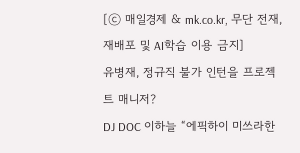[ⓒ 매일경제 & mk.co.kr, 무단 전재, 재배포 및 AI학습 이용 금지]
유병재, 정규직 불가 인턴을 프로젝트 매니저?
DJ DOC 이하늘 “에픽하이 미쓰라한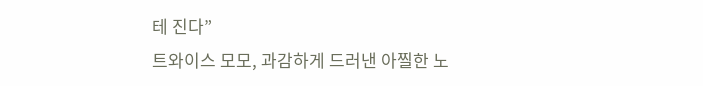테 진다”
트와이스 모모, 과감하게 드러낸 아찔한 노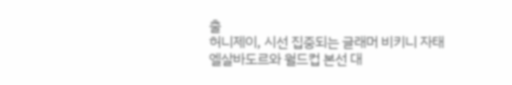출
허니제이, 시선 집중되는 글래머 비키니 자태
엘살바도르와 월드컵 본선 대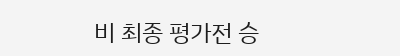비 최종 평가전 승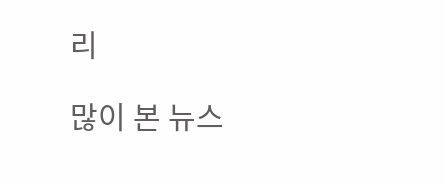리

많이 본 뉴스